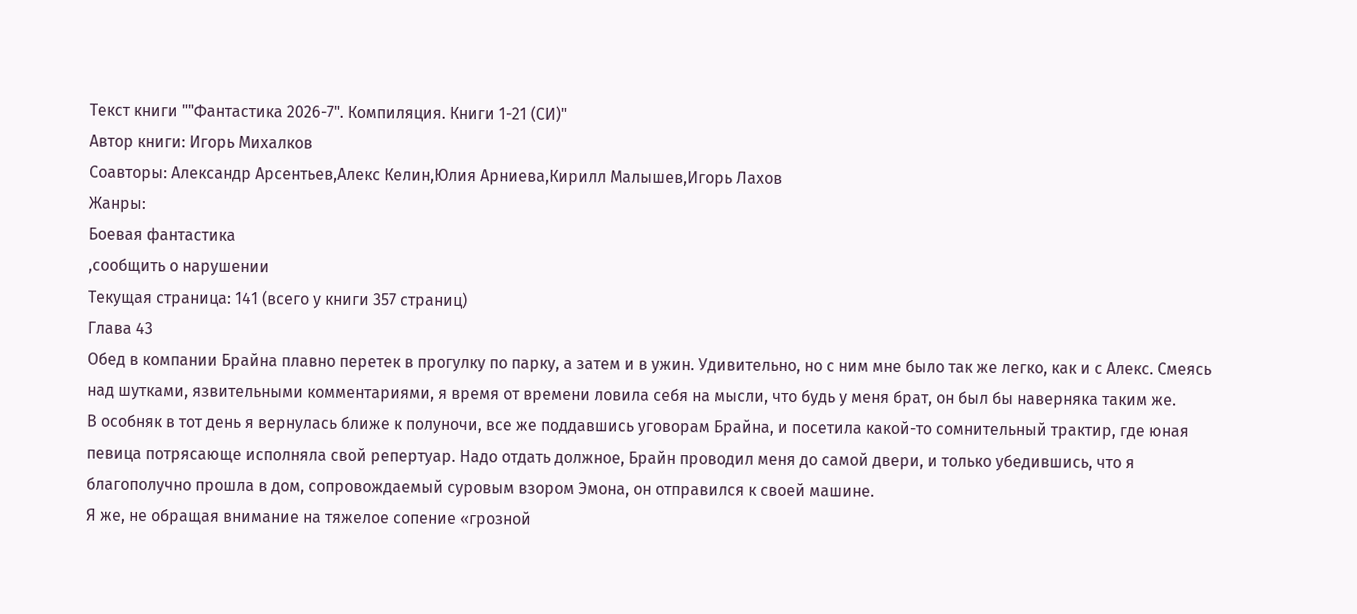Текст книги ""Фантастика 2026-7". Компиляция. Книги 1-21 (СИ)"
Автор книги: Игорь Михалков
Соавторы: Александр Арсентьев,Алекс Келин,Юлия Арниева,Кирилл Малышев,Игорь Лахов
Жанры:
Боевая фантастика
,сообщить о нарушении
Текущая страница: 141 (всего у книги 357 страниц)
Глава 43
Обед в компании Брайна плавно перетек в прогулку по парку, а затем и в ужин. Удивительно, но с ним мне было так же легко, как и с Алекс. Смеясь над шутками, язвительными комментариями, я время от времени ловила себя на мысли, что будь у меня брат, он был бы наверняка таким же.
В особняк в тот день я вернулась ближе к полуночи, все же поддавшись уговорам Брайна, и посетила какой-то сомнительный трактир, где юная певица потрясающе исполняла свой репертуар. Надо отдать должное, Брайн проводил меня до самой двери, и только убедившись, что я благополучно прошла в дом, сопровождаемый суровым взором Эмона, он отправился к своей машине.
Я же, не обращая внимание на тяжелое сопение «грозной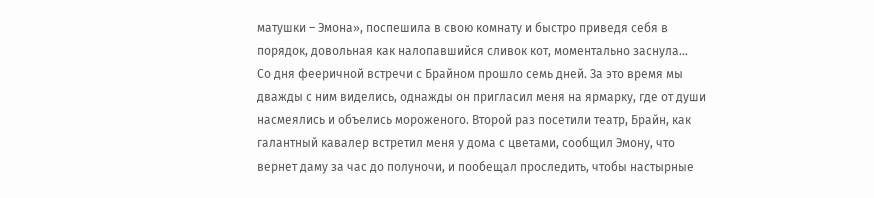матушки – Эмона», поспешила в свою комнату и быстро приведя себя в порядок, довольная как налопавшийся сливок кот, моментально заснула…
Со дня фееричной встречи с Брайном прошло семь дней. За это время мы дважды с ним виделись, однажды он пригласил меня на ярмарку, где от души насмеялись и объелись мороженого. Второй раз посетили театр, Брайн, как галантный кавалер встретил меня у дома с цветами, сообщил Эмону, что вернет даму за час до полуночи, и пообещал проследить, чтобы настырные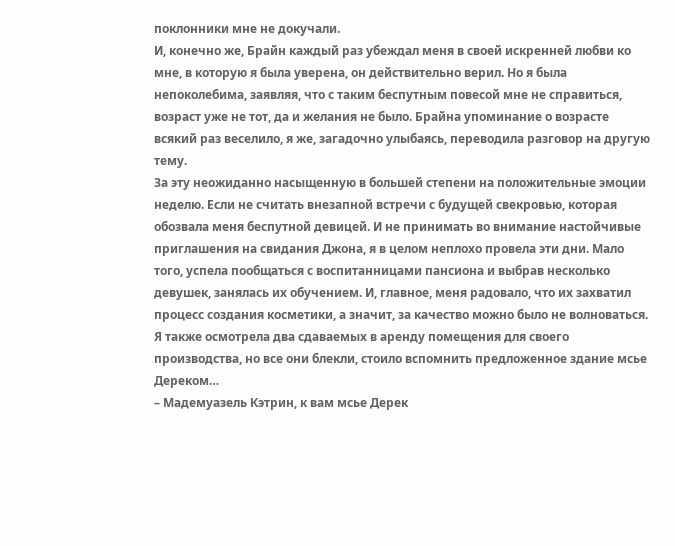поклонники мне не докучали.
И, конечно же, Брайн каждый раз убеждал меня в своей искренней любви ко мне, в которую я была уверена, он действительно верил. Но я была непоколебима, заявляя, что с таким беспутным повесой мне не справиться, возраст уже не тот, да и желания не было. Брайна упоминание о возрасте всякий раз веселило, я же, загадочно улыбаясь, переводила разговор на другую тему.
За эту неожиданно насыщенную в большей степени на положительные эмоции неделю. Если не считать внезапной встречи с будущей свекровью, которая обозвала меня беспутной девицей. И не принимать во внимание настойчивые приглашения на свидания Джона, я в целом неплохо провела эти дни. Мало того, успела пообщаться с воспитанницами пансиона и выбрав несколько девушек, занялась их обучением. И, главное, меня радовало, что их захватил процесс создания косметики, а значит, за качество можно было не волноваться. Я также осмотрела два сдаваемых в аренду помещения для своего производства, но все они блекли, стоило вспомнить предложенное здание мсье Дереком…
– Мадемуазель Кэтрин, к вам мсье Дерек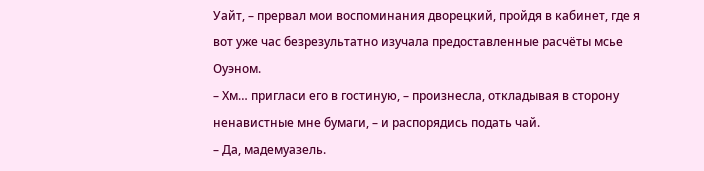Уайт, – прервал мои воспоминания дворецкий, пройдя в кабинет, где я вот уже час безрезультатно изучала предоставленные расчёты мсье Оуэном.
– Хм… пригласи его в гостиную, – произнесла, откладывая в сторону ненавистные мне бумаги, – и распорядись подать чай.
– Да, мадемуазель.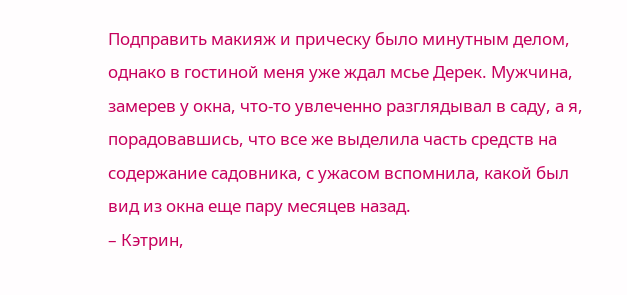Подправить макияж и прическу было минутным делом, однако в гостиной меня уже ждал мсье Дерек. Мужчина, замерев у окна, что-то увлеченно разглядывал в саду, а я, порадовавшись, что все же выделила часть средств на содержание садовника, с ужасом вспомнила, какой был вид из окна еще пару месяцев назад.
– Кэтрин,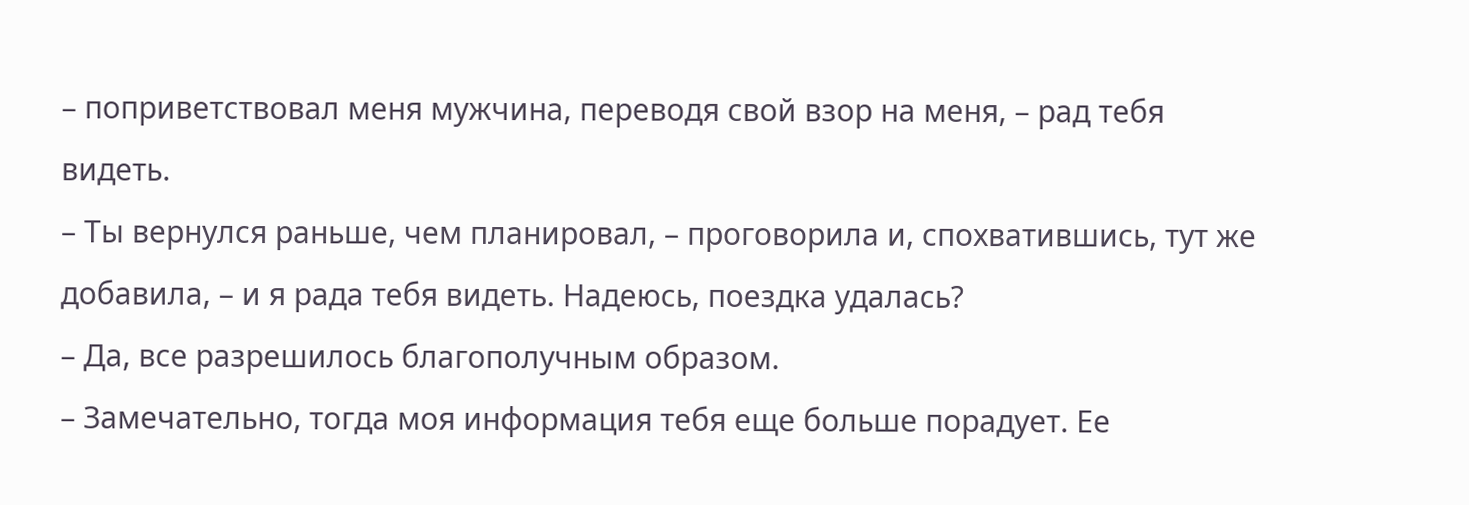– поприветствовал меня мужчина, переводя свой взор на меня, – рад тебя видеть.
– Ты вернулся раньше, чем планировал, – проговорила и, спохватившись, тут же добавила, – и я рада тебя видеть. Надеюсь, поездка удалась?
– Да, все разрешилось благополучным образом.
– Замечательно, тогда моя информация тебя еще больше порадует. Ее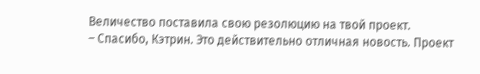Величество поставила свою резолюцию на твой проект.
– Спасибо, Кэтрин. Это действительно отличная новость. Проект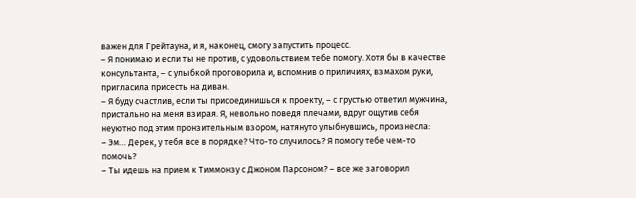важен для Грейтауна, и я, наконец, смогу запустить процесс.
– Я понимаю и если ты не против, с удовольствием тебе помогу. Хотя бы в качестве консультанта, – с улыбкой проговорила и, вспомнив о приличиях, взмахом руки, пригласила присесть на диван.
– Я буду счастлив, если ты присоединишься к проекту, – с грустью ответил мужчина, пристально на меня взирая. Я, невольно поведя плечами, вдруг ощутив себя неуютно под этим пронзительным взором, натянуто улыбнувшись, произнесла:
– Эм… Дерек, у тебя все в порядке? Что-то случилось? Я помогу тебе чем-то помочь?
– Ты идешь на прием к Тиммонзу с Джоном Парсоном? – все же заговорил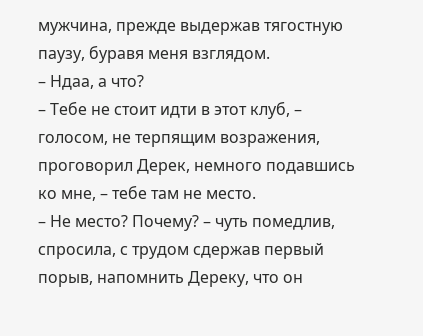мужчина, прежде выдержав тягостную паузу, буравя меня взглядом.
– Ндаа, а что?
– Тебе не стоит идти в этот клуб, – голосом, не терпящим возражения, проговорил Дерек, немного подавшись ко мне, – тебе там не место.
– Не место? Почему? – чуть помедлив, спросила, с трудом сдержав первый порыв, напомнить Дереку, что он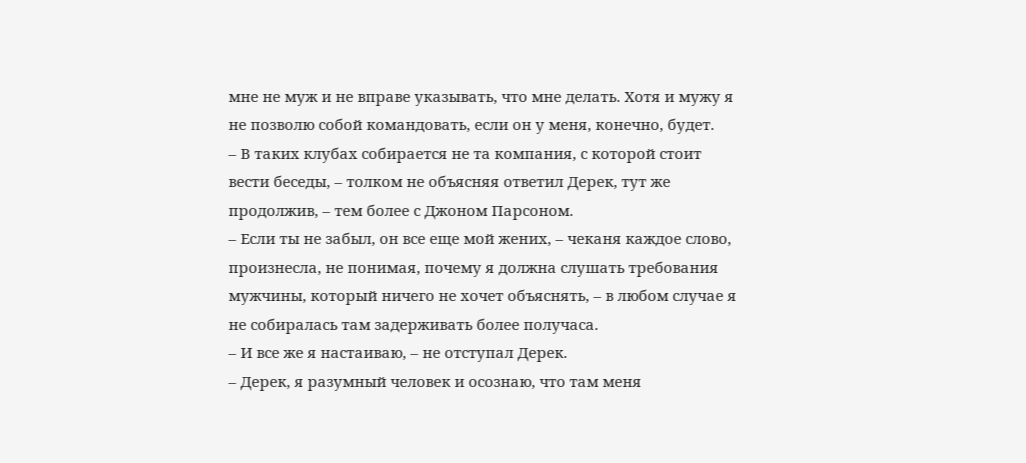мне не муж и не вправе указывать, что мне делать. Хотя и мужу я не позволю собой командовать, если он у меня, конечно, будет.
– В таких клубах собирается не та компания, с которой стоит вести беседы, – толком не объясняя ответил Дерек, тут же продолжив, – тем более с Джоном Парсоном.
– Если ты не забыл, он все еще мой жених, – чеканя каждое слово, произнесла, не понимая, почему я должна слушать требования мужчины, который ничего не хочет объяснять, – в любом случае я не собиралась там задерживать более получаса.
– И все же я настаиваю, – не отступал Дерек.
– Дерек, я разумный человек и осознаю, что там меня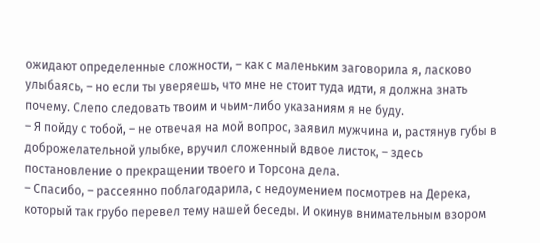ожидают определенные сложности, – как с маленьким заговорила я, ласково улыбаясь, – но если ты уверяешь, что мне не стоит туда идти, я должна знать почему. Слепо следовать твоим и чьим-либо указаниям я не буду.
– Я пойду с тобой, – не отвечая на мой вопрос, заявил мужчина и, растянув губы в доброжелательной улыбке, вручил сложенный вдвое листок, – здесь постановление о прекращении твоего и Торсона дела.
– Спасибо, – рассеянно поблагодарила, с недоумением посмотрев на Дерека, который так грубо перевел тему нашей беседы. И окинув внимательным взором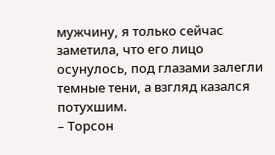мужчину, я только сейчас заметила, что его лицо осунулось, под глазами залегли темные тени, а взгляд казался потухшим.
– Торсон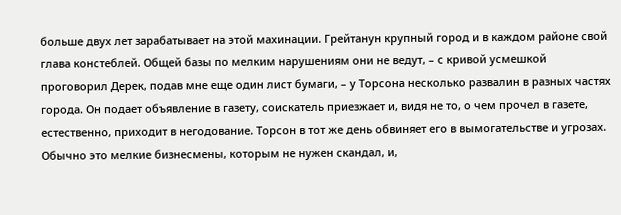больше двух лет зарабатывает на этой махинации. Грейтанун крупный город и в каждом районе свой глава констеблей. Общей базы по мелким нарушениям они не ведут, – с кривой усмешкой проговорил Дерек, подав мне еще один лист бумаги, – у Торсона несколько развалин в разных частях города. Он подает объявление в газету, соискатель приезжает и, видя не то, о чем прочел в газете, естественно, приходит в негодование. Торсон в тот же день обвиняет его в вымогательстве и угрозах. Обычно это мелкие бизнесмены, которым не нужен скандал, и,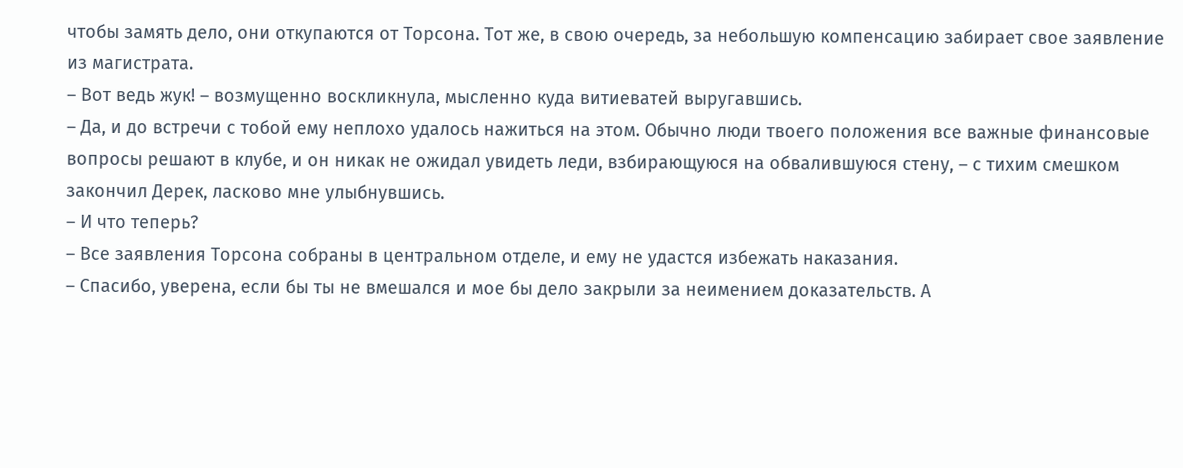чтобы замять дело, они откупаются от Торсона. Тот же, в свою очередь, за небольшую компенсацию забирает свое заявление из магистрата.
– Вот ведь жук! – возмущенно воскликнула, мысленно куда витиеватей выругавшись.
– Да, и до встречи с тобой ему неплохо удалось нажиться на этом. Обычно люди твоего положения все важные финансовые вопросы решают в клубе, и он никак не ожидал увидеть леди, взбирающуюся на обвалившуюся стену, – с тихим смешком закончил Дерек, ласково мне улыбнувшись.
– И что теперь?
– Все заявления Торсона собраны в центральном отделе, и ему не удастся избежать наказания.
– Спасибо, уверена, если бы ты не вмешался и мое бы дело закрыли за неимением доказательств. А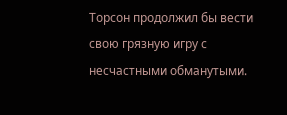Торсон продолжил бы вести свою грязную игру с несчастными обманутыми.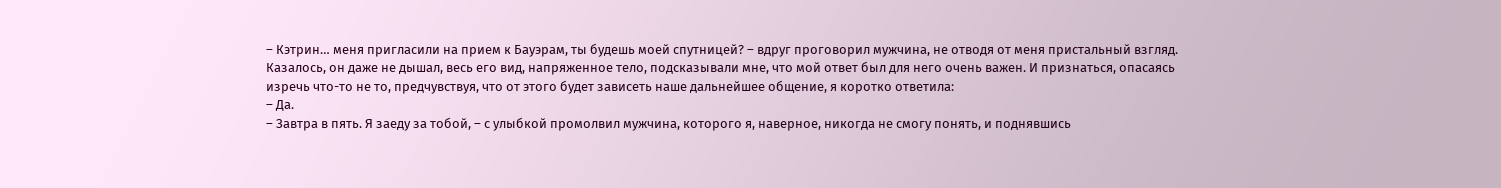– Кэтрин… меня пригласили на прием к Бауэрам, ты будешь моей спутницей? – вдруг проговорил мужчина, не отводя от меня пристальный взгляд. Казалось, он даже не дышал, весь его вид, напряженное тело, подсказывали мне, что мой ответ был для него очень важен. И признаться, опасаясь изречь что-то не то, предчувствуя, что от этого будет зависеть наше дальнейшее общение, я коротко ответила:
– Да.
– Завтра в пять. Я заеду за тобой, – с улыбкой промолвил мужчина, которого я, наверное, никогда не смогу понять, и поднявшись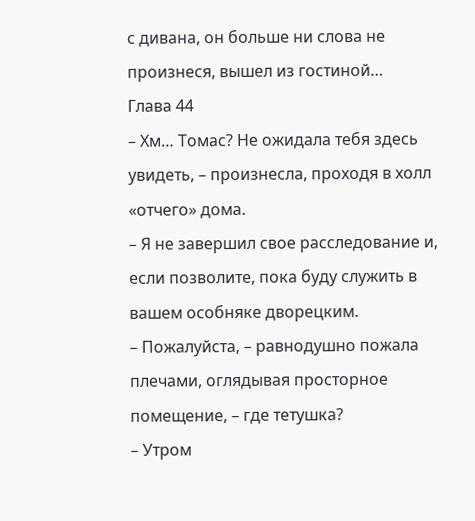с дивана, он больше ни слова не произнеся, вышел из гостиной…
Глава 44
– Хм… Томас? Не ожидала тебя здесь увидеть, – произнесла, проходя в холл «отчего» дома.
– Я не завершил свое расследование и, если позволите, пока буду служить в вашем особняке дворецким.
– Пожалуйста, – равнодушно пожала плечами, оглядывая просторное помещение, – где тетушка?
– Утром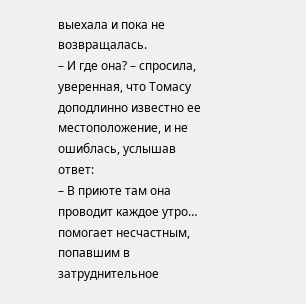выехала и пока не возвращалась.
– И где она? – спросила, уверенная, что Томасу доподлинно известно ее местоположение, и не ошиблась, услышав ответ:
– В приюте там она проводит каждое утро… помогает несчастным, попавшим в затруднительное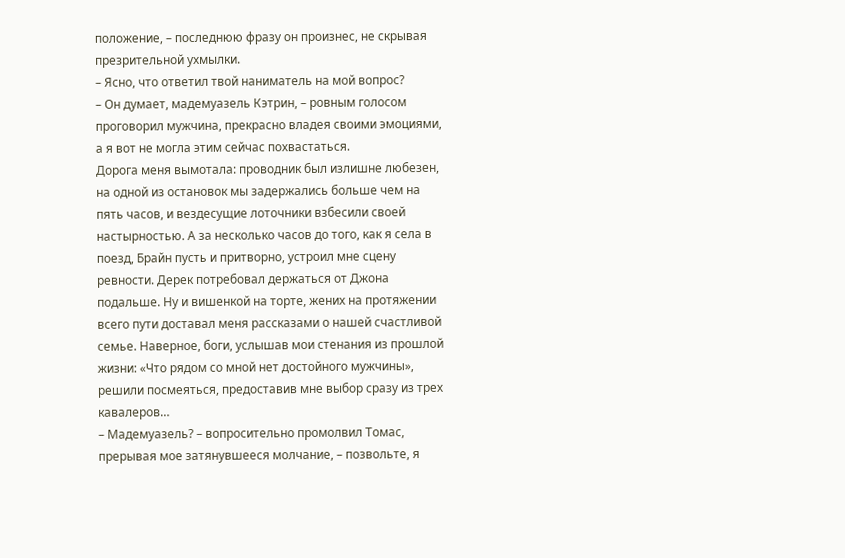положение, – последнюю фразу он произнес, не скрывая презрительной ухмылки.
– Ясно, что ответил твой наниматель на мой вопрос?
– Он думает, мадемуазель Кэтрин, – ровным голосом проговорил мужчина, прекрасно владея своими эмоциями, а я вот не могла этим сейчас похвастаться.
Дорога меня вымотала: проводник был излишне любезен, на одной из остановок мы задержались больше чем на пять часов, и вездесущие лоточники взбесили своей настырностью. А за несколько часов до того, как я села в поезд, Брайн пусть и притворно, устроил мне сцену ревности. Дерек потребовал держаться от Джона подальше. Ну и вишенкой на торте, жених на протяжении всего пути доставал меня рассказами о нашей счастливой семье. Наверное, боги, услышав мои стенания из прошлой жизни: «Что рядом со мной нет достойного мужчины», решили посмеяться, предоставив мне выбор сразу из трех кавалеров…
– Мадемуазель? – вопросительно промолвил Томас, прерывая мое затянувшееся молчание, – позвольте, я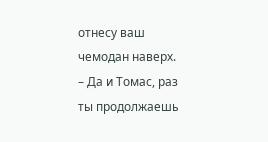отнесу ваш чемодан наверх.
– Да и Томас, раз ты продолжаешь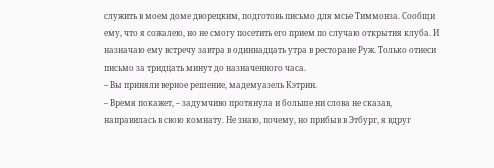служить в моем доме дворецким, подготовь письмо для мсье Тиммонза. Сообщи ему, что я сожалею, но не смогу посетить его прием по случаю открытия клуба. И назначаю ему встречу завтра в одиннадцать утра в ресторане Руж. Только отнеси письмо за тридцать минут до назначенного часа.
– Вы приняли верное решение, мадемуазель Кэтрин.
– Время покажет, – задумчиво протянула и больше ни слова не сказав, направилась в свою комнату. Не знаю, почему, но прибыв в Этбург, я вдруг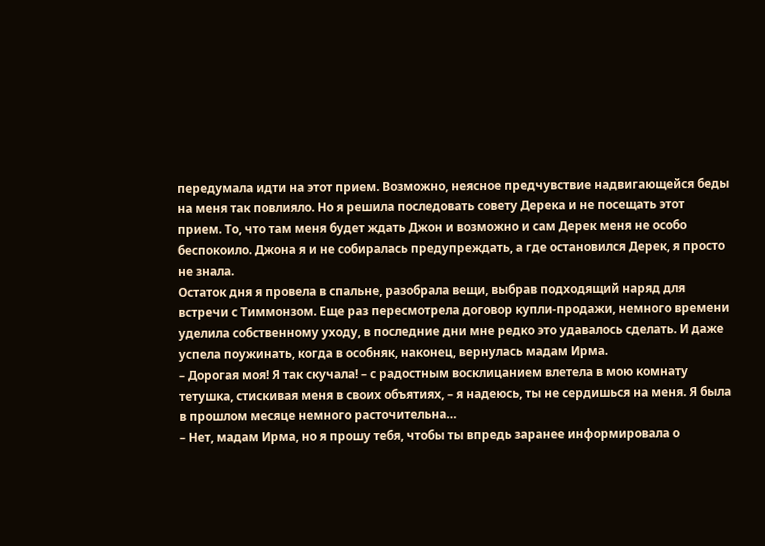передумала идти на этот прием. Возможно, неясное предчувствие надвигающейся беды на меня так повлияло. Но я решила последовать совету Дерека и не посещать этот прием. То, что там меня будет ждать Джон и возможно и сам Дерек меня не особо беспокоило. Джона я и не собиралась предупреждать, а где остановился Дерек, я просто не знала.
Остаток дня я провела в спальне, разобрала вещи, выбрав подходящий наряд для встречи с Тиммонзом. Еще раз пересмотрела договор купли-продажи, немного времени уделила собственному уходу, в последние дни мне редко это удавалось сделать. И даже успела поужинать, когда в особняк, наконец, вернулась мадам Ирма.
– Дорогая моя! Я так скучала! – с радостным восклицанием влетела в мою комнату тетушка, стискивая меня в своих объятиях, – я надеюсь, ты не сердишься на меня. Я была в прошлом месяце немного расточительна…
– Нет, мадам Ирма, но я прошу тебя, чтобы ты впредь заранее информировала о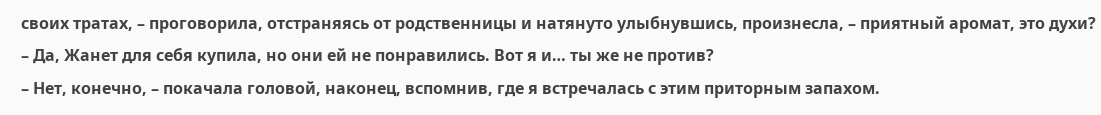своих тратах, – проговорила, отстраняясь от родственницы и натянуто улыбнувшись, произнесла, – приятный аромат, это духи?
– Да, Жанет для себя купила, но они ей не понравились. Вот я и… ты же не против?
– Нет, конечно, – покачала головой, наконец, вспомнив, где я встречалась с этим приторным запахом.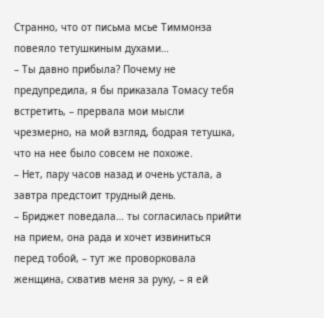Странно, что от письма мсье Тиммонза повеяло тетушкиным духами…
– Ты давно прибыла? Почему не предупредила, я бы приказала Томасу тебя встретить, – прервала мои мысли чрезмерно, на мой взгляд, бодрая тетушка, что на нее было совсем не похоже.
– Нет, пару часов назад и очень устала, а завтра предстоит трудный день.
– Бриджет поведала… ты согласилась прийти на прием, она рада и хочет извиниться перед тобой, – тут же проворковала женщина, схватив меня за руку, – я ей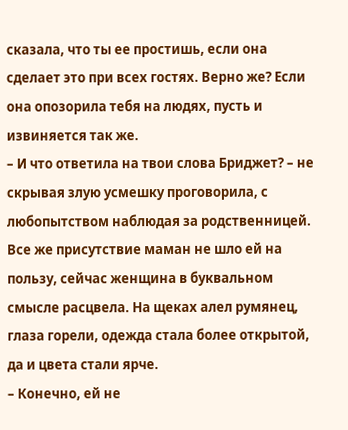сказала, что ты ее простишь, если она сделает это при всех гостях. Верно же? Если она опозорила тебя на людях, пусть и извиняется так же.
– И что ответила на твои слова Бриджет? – не скрывая злую усмешку проговорила, с любопытством наблюдая за родственницей. Все же присутствие маман не шло ей на пользу, сейчас женщина в буквальном смысле расцвела. На щеках алел румянец, глаза горели, одежда стала более открытой, да и цвета стали ярче.
– Конечно, ей не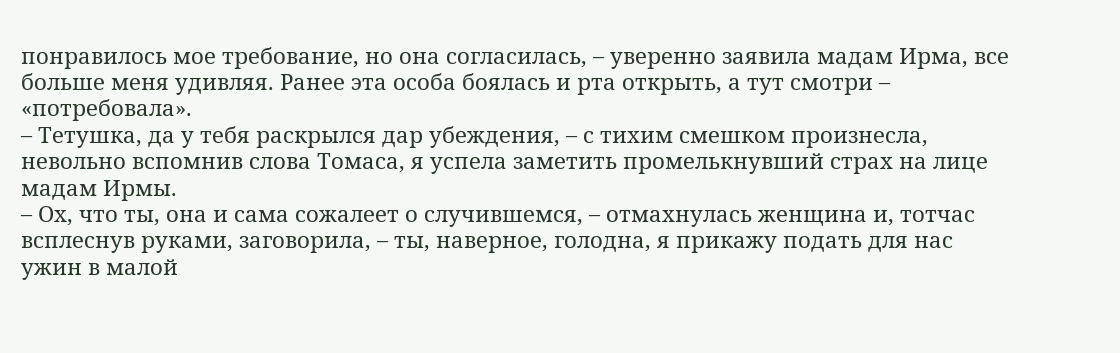понравилось мое требование, но она согласилась, – уверенно заявила мадам Ирма, все больше меня удивляя. Ранее эта особа боялась и рта открыть, а тут смотри – «потребовала».
– Тетушка, да у тебя раскрылся дар убеждения, – с тихим смешком произнесла, невольно вспомнив слова Томаса, я успела заметить промелькнувший страх на лице мадам Ирмы.
– Ох, что ты, она и сама сожалеет о случившемся, – отмахнулась женщина и, тотчас всплеснув руками, заговорила, – ты, наверное, голодна, я прикажу подать для нас ужин в малой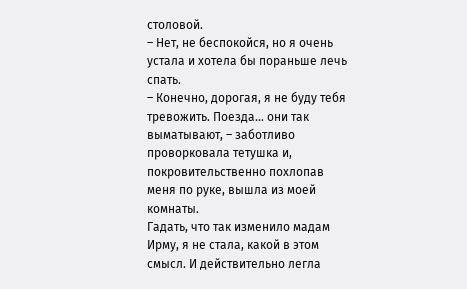столовой.
– Нет, не беспокойся, но я очень устала и хотела бы пораньше лечь спать.
– Конечно, дорогая, я не буду тебя тревожить. Поезда… они так выматывают, – заботливо проворковала тетушка и, покровительственно похлопав меня по руке, вышла из моей комнаты.
Гадать, что так изменило мадам Ирму, я не стала, какой в этом смысл. И действительно легла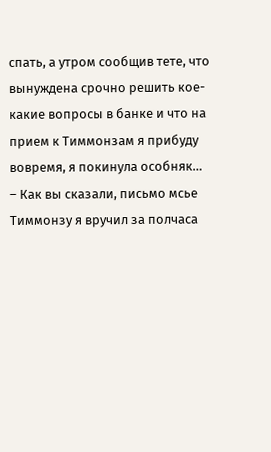спать, а утром сообщив тете, что вынуждена срочно решить кое-какие вопросы в банке и что на прием к Тиммонзам я прибуду вовремя, я покинула особняк…
– Как вы сказали, письмо мсье Тиммонзу я вручил за полчаса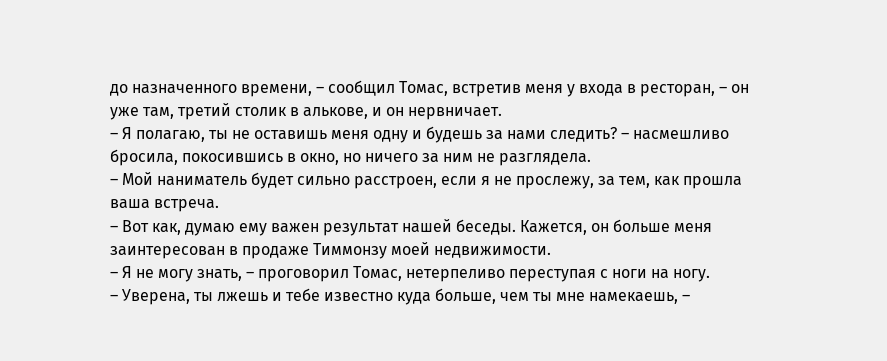до назначенного времени, – сообщил Томас, встретив меня у входа в ресторан, – он уже там, третий столик в алькове, и он нервничает.
– Я полагаю, ты не оставишь меня одну и будешь за нами следить? – насмешливо бросила, покосившись в окно, но ничего за ним не разглядела.
– Мой наниматель будет сильно расстроен, если я не прослежу, за тем, как прошла ваша встреча.
– Вот как, думаю ему важен результат нашей беседы. Кажется, он больше меня заинтересован в продаже Тиммонзу моей недвижимости.
– Я не могу знать, – проговорил Томас, нетерпеливо переступая с ноги на ногу.
– Уверена, ты лжешь и тебе известно куда больше, чем ты мне намекаешь, –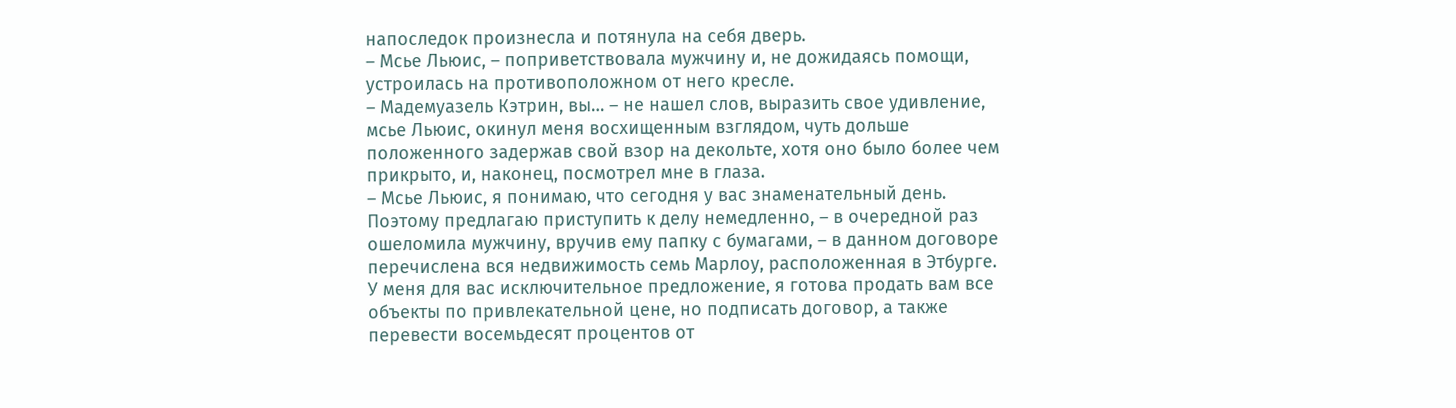напоследок произнесла и потянула на себя дверь.
– Мсье Льюис, – поприветствовала мужчину и, не дожидаясь помощи, устроилась на противоположном от него кресле.
– Мадемуазель Кэтрин, вы… – не нашел слов, выразить свое удивление, мсье Льюис, окинул меня восхищенным взглядом, чуть дольше положенного задержав свой взор на декольте, хотя оно было более чем прикрыто, и, наконец, посмотрел мне в глаза.
– Мсье Льюис, я понимаю, что сегодня у вас знаменательный день. Поэтому предлагаю приступить к делу немедленно, – в очередной раз ошеломила мужчину, вручив ему папку с бумагами, – в данном договоре перечислена вся недвижимость семь Марлоу, расположенная в Этбурге. У меня для вас исключительное предложение, я готова продать вам все объекты по привлекательной цене, но подписать договор, а также перевести восемьдесят процентов от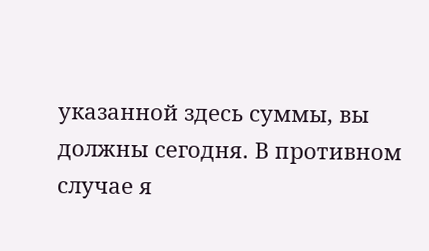указанной здесь суммы, вы должны сегодня. В противном случае я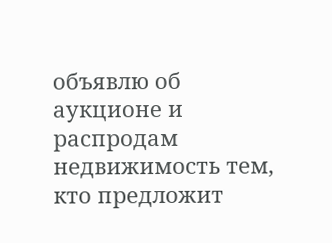объявлю об аукционе и распродам недвижимость тем, кто предложит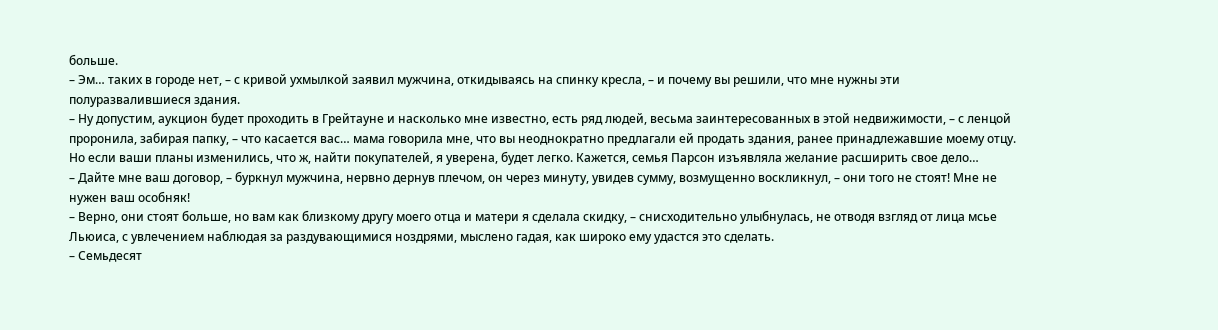больше.
– Эм… таких в городе нет, – с кривой ухмылкой заявил мужчина, откидываясь на спинку кресла, – и почему вы решили, что мне нужны эти полуразвалившиеся здания.
– Ну допустим, аукцион будет проходить в Грейтауне и насколько мне известно, есть ряд людей, весьма заинтересованных в этой недвижимости, – с ленцой проронила, забирая папку, – что касается вас… мама говорила мне, что вы неоднократно предлагали ей продать здания, ранее принадлежавшие моему отцу. Но если ваши планы изменились, что ж, найти покупателей, я уверена, будет легко. Кажется, семья Парсон изъявляла желание расширить свое дело…
– Дайте мне ваш договор, – буркнул мужчина, нервно дернув плечом, он через минуту, увидев сумму, возмущенно воскликнул, – они того не стоят! Мне не нужен ваш особняк!
– Верно, они стоят больше, но вам как близкому другу моего отца и матери я сделала скидку, – снисходительно улыбнулась, не отводя взгляд от лица мсье Льюиса, с увлечением наблюдая за раздувающимися ноздрями, мыслено гадая, как широко ему удастся это сделать.
– Семьдесят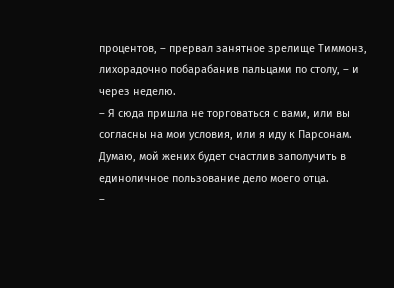процентов, – прервал занятное зрелище Тиммонз, лихорадочно побарабанив пальцами по столу, – и через неделю.
– Я сюда пришла не торговаться с вами, или вы согласны на мои условия, или я иду к Парсонам. Думаю, мой жених будет счастлив заполучить в единоличное пользование дело моего отца.
–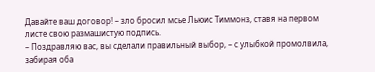Давайте ваш договор! – зло бросил мсье Льюис Тиммонз, ставя на первом листе свою размашистую подпись.
– Поздравляю вас, вы сделали правильный выбор, – с улыбкой промолвила, забирая оба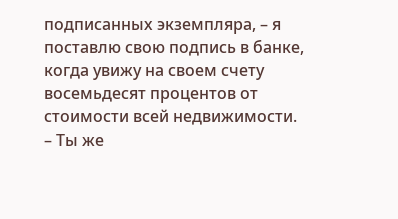подписанных экземпляра, – я поставлю свою подпись в банке, когда увижу на своем счету восемьдесят процентов от стоимости всей недвижимости.
– Ты же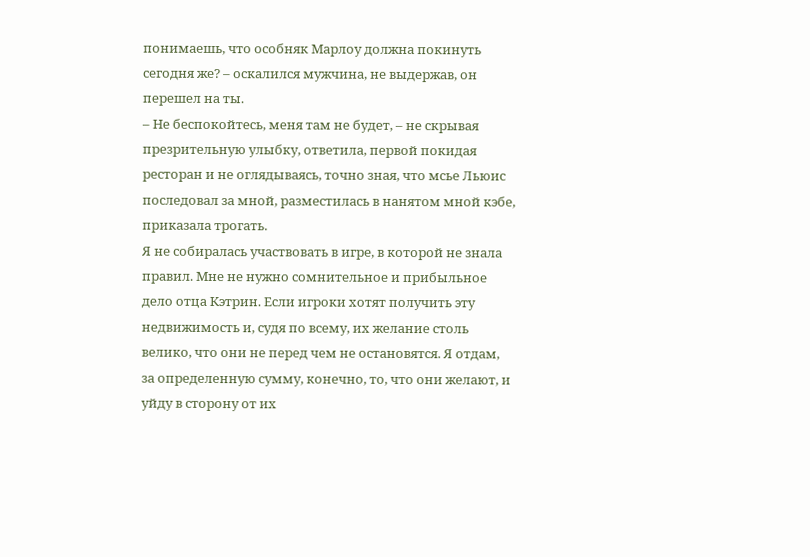понимаешь, что особняк Марлоу должна покинуть сегодня же? – оскалился мужчина, не выдержав, он перешел на ты.
– Не беспокойтесь, меня там не будет, – не скрывая презрительную улыбку, ответила, первой покидая ресторан и не оглядываясь, точно зная, что мсье Льюис последовал за мной, разместилась в нанятом мной кэбе, приказала трогать.
Я не собиралась участвовать в игре, в которой не знала правил. Мне не нужно сомнительное и прибыльное дело отца Кэтрин. Если игроки хотят получить эту недвижимость и, судя по всему, их желание столь велико, что они не перед чем не остановятся. Я отдам, за определенную сумму, конечно, то, что они желают, и уйду в сторону от их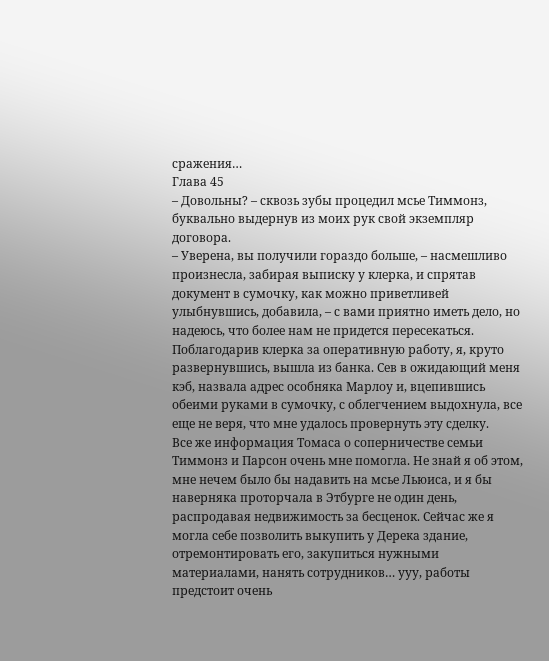сражения…
Глава 45
– Довольны? – сквозь зубы процедил мсье Тиммонз, буквально выдернув из моих рук свой экземпляр договора.
– Уверена, вы получили гораздо больше, – насмешливо произнесла, забирая выписку у клерка, и спрятав документ в сумочку, как можно приветливей улыбнувшись, добавила, – с вами приятно иметь дело, но надеюсь, что более нам не придется пересекаться.
Поблагодарив клерка за оперативную работу, я, круто развернувшись, вышла из банка. Сев в ожидающий меня кэб, назвала адрес особняка Марлоу и, вцепившись обеими руками в сумочку, с облегчением выдохнула, все еще не веря, что мне удалось провернуть эту сделку.
Все же информация Томаса о соперничестве семьи Тиммонз и Парсон очень мне помогла. Не знай я об этом, мне нечем было бы надавить на мсье Льюиса, и я бы наверняка проторчала в Этбурге не один день, распродавая недвижимость за бесценок. Сейчас же я могла себе позволить выкупить у Дерека здание, отремонтировать его, закупиться нужными материалами, нанять сотрудников… ууу, работы предстоит очень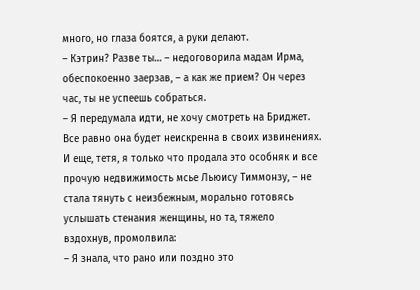много, но глаза боятся, а руки делают.
– Кэтрин? Разве ты… – недоговорила мадам Ирма, обеспокоенно заерзав, – а как же прием? Он через час, ты не успеешь собраться.
– Я передумала идти, не хочу смотреть на Бриджет. Все равно она будет неискренна в своих извинениях. И еще, тетя, я только что продала это особняк и все прочую недвижимость мсье Льюису Тиммонзу, – не стала тянуть с неизбежным, морально готовясь услышать стенания женщины, но та, тяжело вздохнув, промолвила:
– Я знала, что рано или поздно это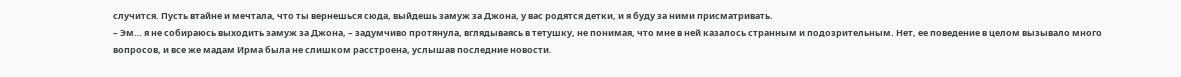случится. Пусть втайне и мечтала, что ты вернешься сюда, выйдешь замуж за Джона, у вас родятся детки, и я буду за ними присматривать.
– Эм… я не собираюсь выходить замуж за Джона, – задумчиво протянула, вглядываясь в тетушку, не понимая, что мне в ней казалось странным и подозрительным. Нет, ее поведение в целом вызывало много вопросов, и все же мадам Ирма была не слишком расстроена, услышав последние новости.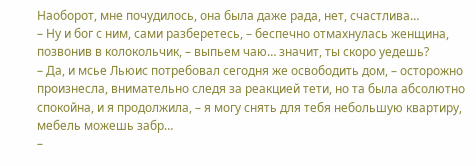Наоборот, мне почудилось, она была даже рада, нет, счастлива…
– Ну и бог с ним, сами разберетесь, – беспечно отмахнулась женщина, позвонив в колокольчик, – выпьем чаю… значит, ты скоро уедешь?
– Да, и мсье Льюис потребовал сегодня же освободить дом, – осторожно произнесла, внимательно следя за реакцией тети, но та была абсолютно спокойна, и я продолжила, – я могу снять для тебя небольшую квартиру, мебель можешь забр…
–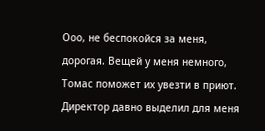Ооо, не беспокойся за меня, дорогая. Вещей у меня немного, Томас поможет их увезти в приют. Директор давно выделил для меня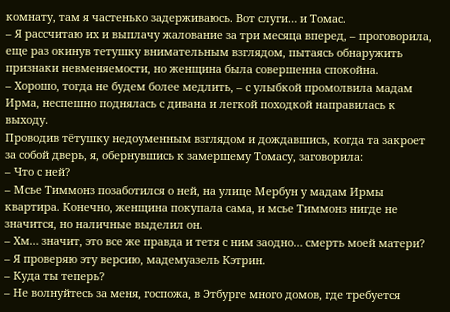комнату, там я частенько задерживаюсь. Вот слуги… и Томас.
– Я рассчитаю их и выплачу жалование за три месяца вперед, – проговорила, еще раз окинув тетушку внимательным взглядом, пытаясь обнаружить признаки невменяемости, но женщина была совершенна спокойна.
– Хорошо, тогда не будем более медлить, – с улыбкой промолвила мадам Ирма, неспешно поднялась с дивана и легкой походкой направилась к выходу.
Проводив тётушку недоуменным взглядом и дождавшись, когда та закроет за собой дверь, я, обернувшись к замершему Томасу, заговорила:
– Что с ней?
– Мсье Тиммонз позаботился о ней, на улице Мербун у мадам Ирмы квартира. Конечно, женщина покупала сама, и мсье Тиммонз нигде не значится, но наличные выделил он.
– Хм… значит, это все же правда и тетя с ним заодно… смерть моей матери?
– Я проверяю эту версию, мадемуазель Кэтрин.
– Куда ты теперь?
– Не волнуйтесь за меня, госпожа, в Этбурге много домов, где требуется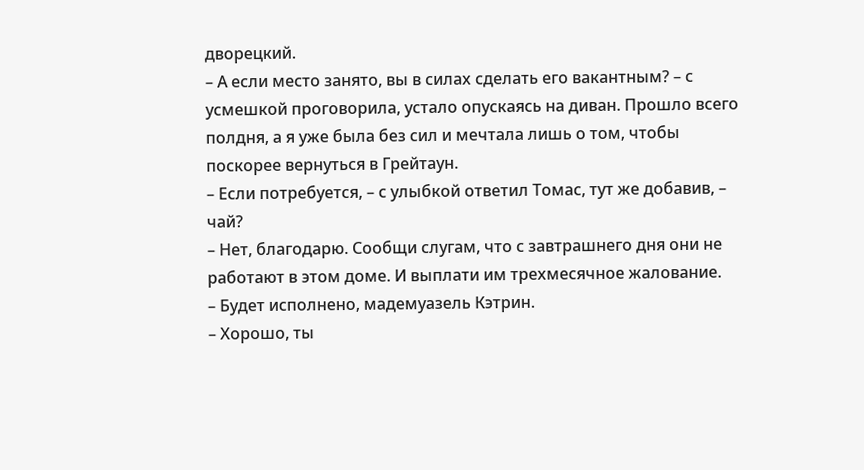дворецкий.
– А если место занято, вы в силах сделать его вакантным? – с усмешкой проговорила, устало опускаясь на диван. Прошло всего полдня, а я уже была без сил и мечтала лишь о том, чтобы поскорее вернуться в Грейтаун.
– Если потребуется, – с улыбкой ответил Томас, тут же добавив, – чай?
– Нет, благодарю. Сообщи слугам, что с завтрашнего дня они не работают в этом доме. И выплати им трехмесячное жалование.
– Будет исполнено, мадемуазель Кэтрин.
– Хорошо, ты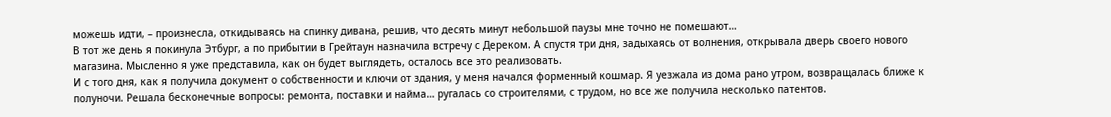можешь идти, – произнесла, откидываясь на спинку дивана, решив, что десять минут небольшой паузы мне точно не помешают…
В тот же день я покинула Этбург, а по прибытии в Грейтаун назначила встречу с Дереком. А спустя три дня, задыхаясь от волнения, открывала дверь своего нового магазина. Мысленно я уже представила, как он будет выглядеть, осталось все это реализовать.
И с того дня, как я получила документ о собственности и ключи от здания, у меня начался форменный кошмар. Я уезжала из дома рано утром, возвращалась ближе к полуночи. Решала бесконечные вопросы: ремонта, поставки и найма… ругалась со строителями, с трудом, но все же получила несколько патентов.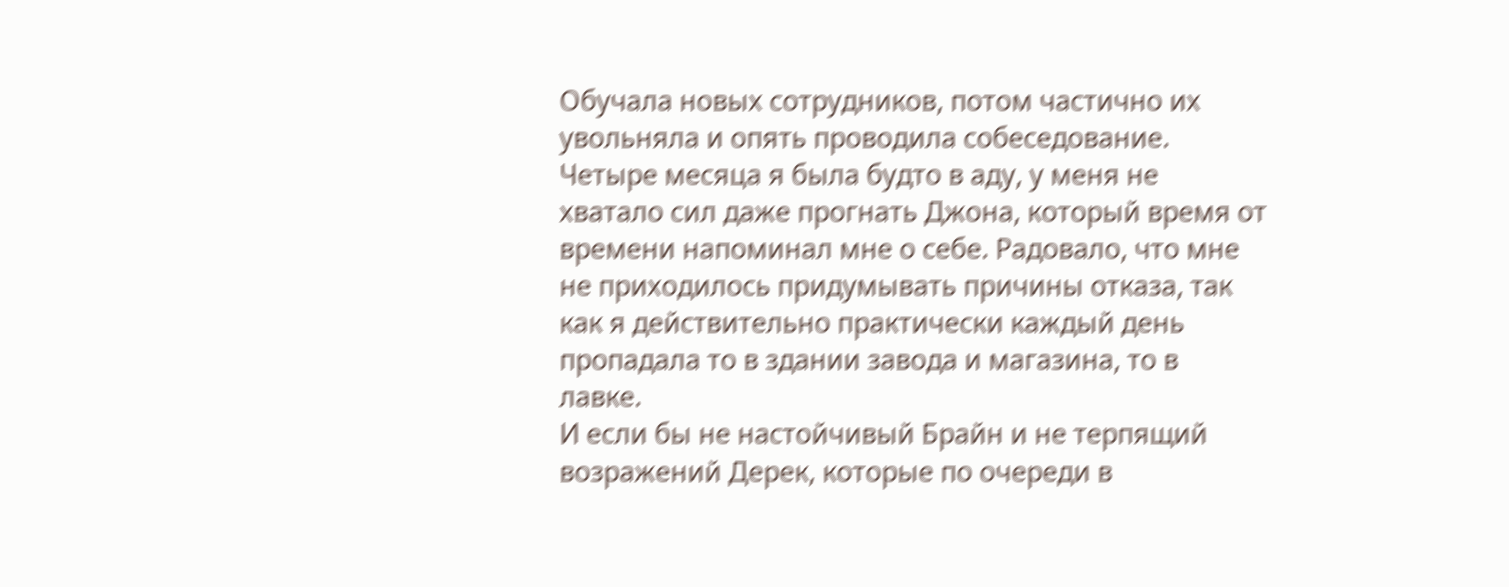Обучала новых сотрудников, потом частично их увольняла и опять проводила собеседование.
Четыре месяца я была будто в аду, у меня не хватало сил даже прогнать Джона, который время от времени напоминал мне о себе. Радовало, что мне не приходилось придумывать причины отказа, так как я действительно практически каждый день пропадала то в здании завода и магазина, то в лавке.
И если бы не настойчивый Брайн и не терпящий возражений Дерек, которые по очереди в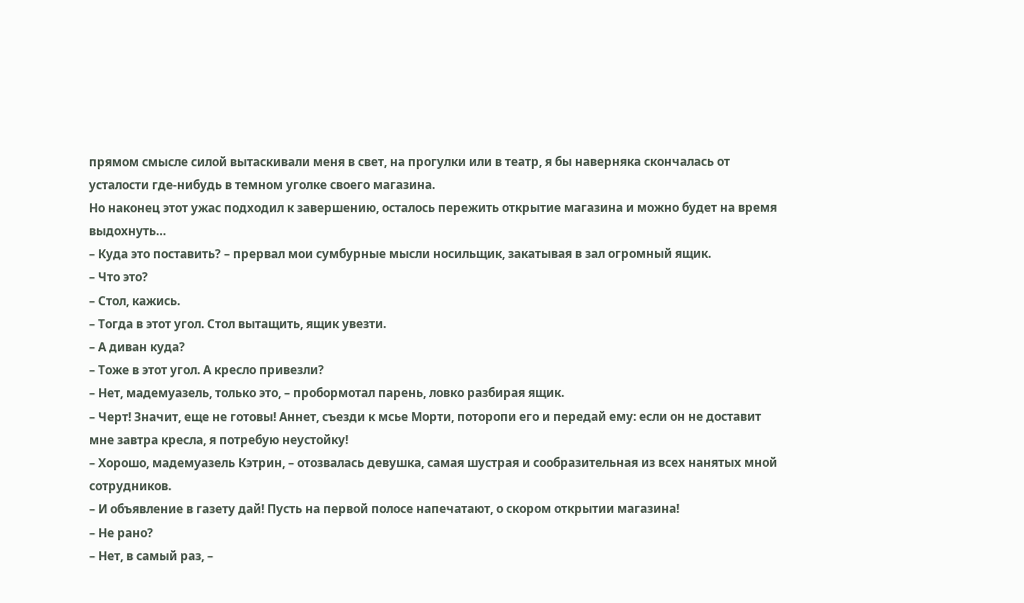прямом смысле силой вытаскивали меня в свет, на прогулки или в театр, я бы наверняка скончалась от усталости где-нибудь в темном уголке своего магазина.
Но наконец этот ужас подходил к завершению, осталось пережить открытие магазина и можно будет на время выдохнуть…
– Куда это поставить? – прервал мои сумбурные мысли носильщик, закатывая в зал огромный ящик.
– Что это?
– Стол, кажись.
– Тогда в этот угол. Стол вытащить, ящик увезти.
– А диван куда?
– Тоже в этот угол. А кресло привезли?
– Нет, мадемуазель, только это, – пробормотал парень, ловко разбирая ящик.
– Черт! Значит, еще не готовы! Аннет, съезди к мсье Морти, поторопи его и передай ему: если он не доставит мне завтра кресла, я потребую неустойку!
– Хорошо, мадемуазель Кэтрин, – отозвалась девушка, самая шустрая и сообразительная из всех нанятых мной сотрудников.
– И объявление в газету дай! Пусть на первой полосе напечатают, о скором открытии магазина!
– Не рано?
– Нет, в самый раз, –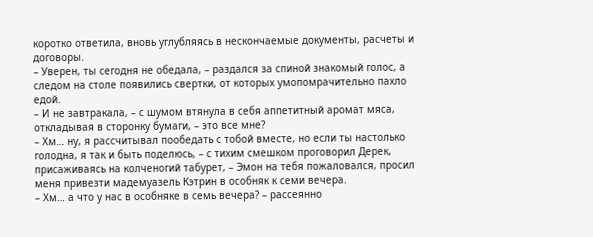коротко ответила, вновь углубляясь в нескончаемые документы, расчеты и договоры.
– Уверен, ты сегодня не обедала, – раздался за спиной знакомый голос, а следом на столе появились свертки, от которых умопомрачительно пахло едой.
– И не завтракала, – с шумом втянула в себя аппетитный аромат мяса, откладывая в сторонку бумаги, – это все мне?
– Хм… ну, я рассчитывал пообедать с тобой вместе, но если ты настолько голодна, я так и быть поделюсь, – с тихим смешком проговорил Дерек, присаживаясь на колченогий табурет, – Эмон на тебя пожаловался, просил меня привезти мадемуазель Кэтрин в особняк к семи вечера.
– Хм… а что у нас в особняке в семь вечера? – рассеянно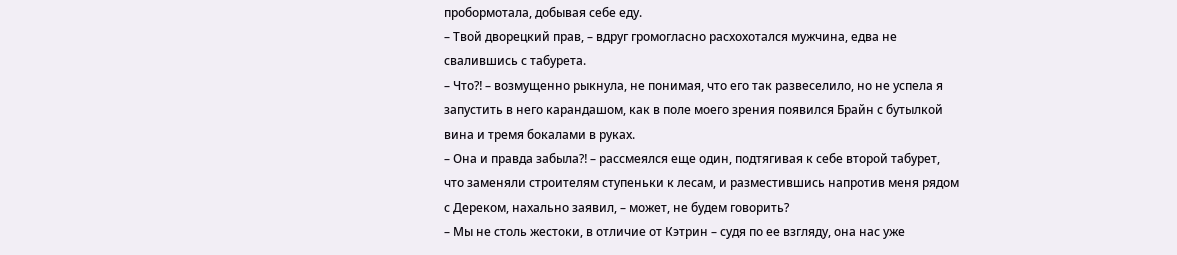пробормотала, добывая себе еду.
– Твой дворецкий прав, – вдруг громогласно расхохотался мужчина, едва не свалившись с табурета.
– Что⁈ – возмущенно рыкнула, не понимая, что его так развеселило, но не успела я запустить в него карандашом, как в поле моего зрения появился Брайн с бутылкой вина и тремя бокалами в руках.
– Она и правда забыла⁈ – рассмеялся еще один, подтягивая к себе второй табурет, что заменяли строителям ступеньки к лесам, и разместившись напротив меня рядом с Дереком, нахально заявил, – может, не будем говорить?
– Мы не столь жестоки, в отличие от Кэтрин – судя по ее взгляду, она нас уже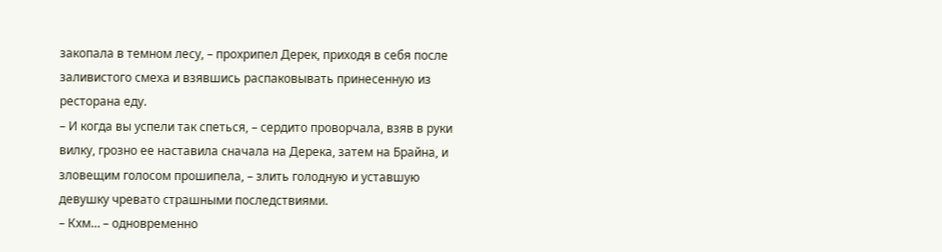закопала в темном лесу, – прохрипел Дерек, приходя в себя после заливистого смеха и взявшись распаковывать принесенную из ресторана еду.
– И когда вы успели так спеться, – сердито проворчала, взяв в руки вилку, грозно ее наставила сначала на Дерека, затем на Брайна, и зловещим голосом прошипела, – злить голодную и уставшую девушку чревато страшными последствиями.
– Кхм… – одновременно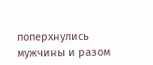поперхнулись мужчины и разом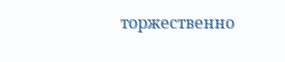торжественно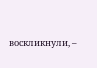воскликнули, –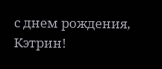с днем рождения, Кэтрин!